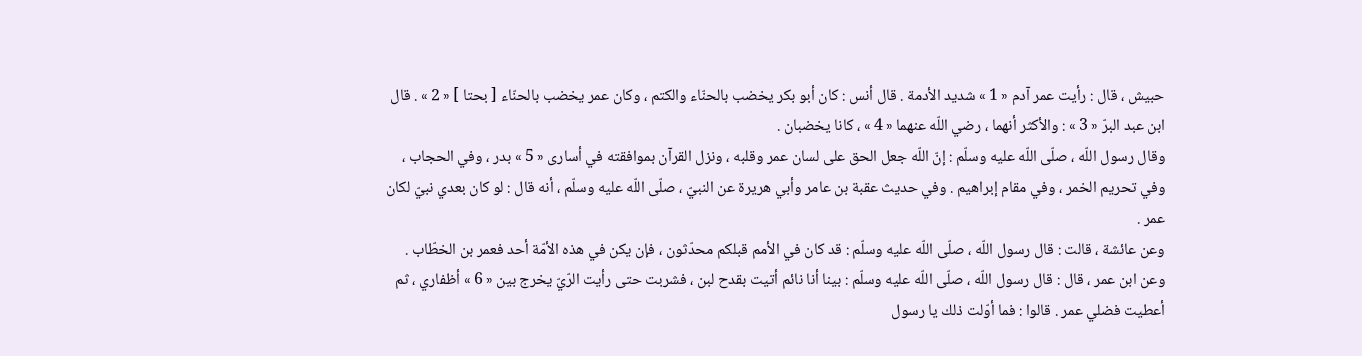حبيش ، قال : رأيت عمر آدم « 1 » شديد الأدمة . قال أنس : كان أبو بكر يخضب بالحنّاء والكتم ، وكان عمر يخضب بالحنّاء [ بحتا ] « 2 » . قال ابن عبد البرّ « 3 » : والأكثر أنهما ، رضي اللّه عنهما « 4 » ، كانا يخضبان .
وقال رسول اللّه ، صلّى اللّه عليه وسلّم : إنّ اللّه جعل الحق على لسان عمر وقلبه ، ونزل القرآن بموافقته في أسارى « 5 » بدر ، وفي الحجاب ، وفي تحريم الخمر ، وفي مقام إبراهيم . وفي حديث عقبة بن عامر وأبي هريرة عن النبيّ ، صلّى اللّه عليه وسلّم ، أنه قال : لو كان بعدي نبيّ لكان عمر .
وعن عائشة ، قالت : قال رسول اللّه ، صلّى اللّه عليه وسلّم : قد كان في الأمم قبلكم محدّثون ، فإن يكن في هذه الأمّة أحد فعمر بن الخطّاب .
وعن ابن عمر ، قال : قال رسول اللّه ، صلّى اللّه عليه وسلّم : بينا أنا نائم أتيت بقدح لبن ، فشربت حتى رأيت الرّيّ يخرج بين « 6 » أظفاري ، ثم أعطيت فضلي عمر . قالوا : فما أوّلت ذلك يا رسول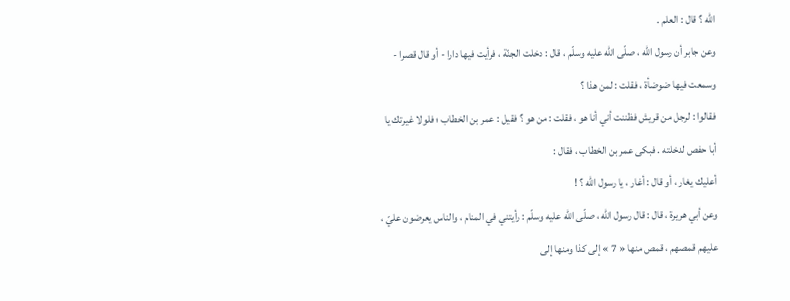اللّه ؟ قال : العلم .
وعن جابر أن رسول اللّه ، صلّى اللّه عليه وسلّم ، قال : دخلت الجنّة ، فرأيت فيها دارا - أو قال قصرا - وسمعت فيها ضوضأة ، فقلت : لمن هذا ؟
فقالوا : لرجل من قريش فظننت أني أنا هو ، فقلت : من هو ؟ فقيل : عمر بن الخطاب ؛ فلولا غيرتك يا أبا حفص لدخلته . فبكى عمر بن الخطاب ، فقال :
أعليك يغار ، أو قال : أغار ، يا رسول اللّه ؟ !
وعن أبي هريرة ، قال : قال رسول اللّه ، صلّى اللّه عليه وسلّم : رأيتني في المنام ، والناس يعرضون عليّ ، عليهم قمصهم ، قمص منها « 7 » إلى كذا ومنها إلى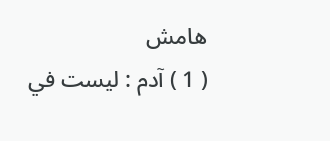هامش
( 1 ) آدم : ليست في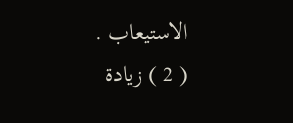الاستيعاب .
( 2 ) زيادة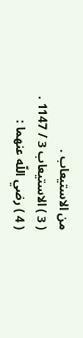من الاستيعاب .
( 3 ) الاستيعاب 3 / 1147 .
( 4 ) رضي اللّه عنهما :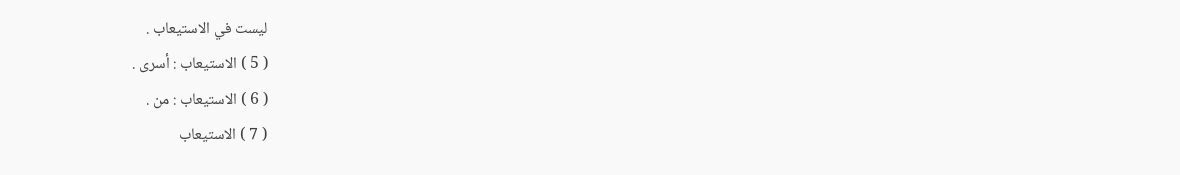ليست في الاستيعاب .
( 5 ) الاستيعاب : أسرى .
( 6 ) الاستيعاب : من .
( 7 ) الاستيعاب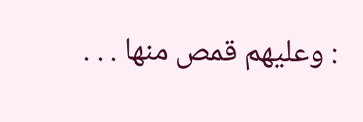: وعليهم قمص منها . . .